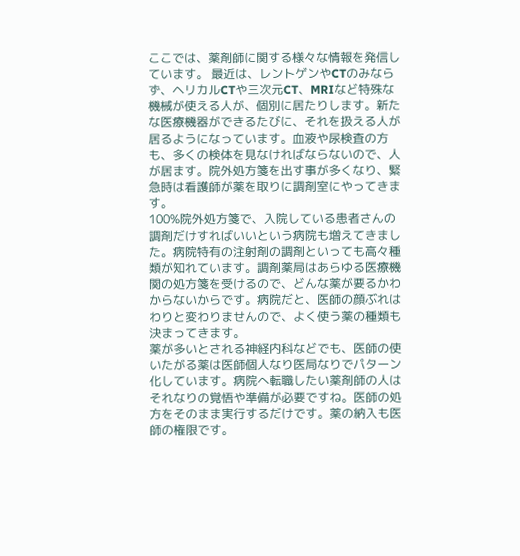ここでは、薬剤師に関する様々な情報を発信しています。 最近は、レントゲンやCTのみならず、ヘリカルCTや三次元CT、MRIなど特殊な機械が使える人が、個別に居たりします。新たな医療機器ができるたびに、それを扱える人が居るようになっています。血液や尿検査の方も、多くの検体を見なければならないので、人が居ます。院外処方箋を出す事が多くなり、緊急時は看護師が薬を取りに調剤室にやってきます。
100%院外処方箋で、入院している患者さんの調剤だけすればいいという病院も増えてきました。病院特有の注射剤の調剤といっても高々種類が知れています。調剤薬局はあらゆる医療機関の処方箋を受けるので、どんな薬が要るかわからないからです。病院だと、医師の顔ぶれはわりと変わりませんので、よく使う薬の種類も決まってきます。
薬が多いとされる神経内科などでも、医師の使いたがる薬は医師個人なり医局なりでパターン化しています。病院へ転職したい薬剤師の人はそれなりの覚悟や準備が必要ですね。医師の処方をそのまま実行するだけです。薬の納入も医師の権限です。